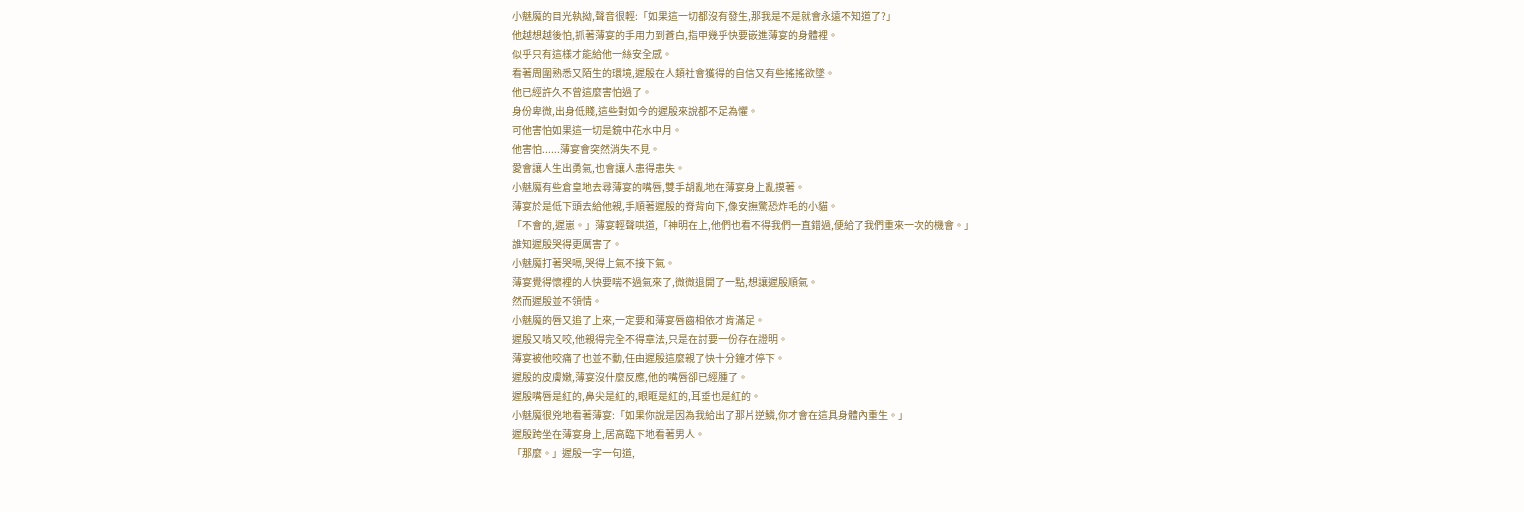小魅魔的目光執拗,聲音很輕:「如果這一切都沒有發生,那我是不是就會永遠不知道了?」
他越想越後怕,抓著薄宴的手用力到蒼白,指甲幾乎快要嵌進薄宴的身體裡。
似乎只有這樣才能給他一絲安全感。
看著周圍熟悉又陌生的環境,遲殷在人類社會獲得的自信又有些搖搖欲墜。
他已經許久不曾這麼害怕過了。
身份卑微,出身低賤,這些對如今的遲殷來說都不足為懼。
可他害怕如果這一切是鏡中花水中月。
他害怕......薄宴會突然消失不見。
愛會讓人生出勇氣,也會讓人患得患失。
小魅魔有些倉皇地去尋薄宴的嘴唇,雙手胡亂地在薄宴身上亂摸著。
薄宴於是低下頭去給他親,手順著遲殷的脊背向下,像安撫驚恐炸毛的小貓。
「不會的,遲崽。」薄宴輕聲哄道,「神明在上,他們也看不得我們一直錯過,便給了我們重來一次的機會。」
誰知遲殷哭得更厲害了。
小魅魔打著哭嗝,哭得上氣不接下氣。
薄宴覺得懷裡的人快要喘不過氣來了,微微退開了一點,想讓遲殷順氣。
然而遲殷並不領情。
小魅魔的唇又追了上來,一定要和薄宴唇齒相依才肯滿足。
遲殷又啃又咬,他親得完全不得章法,只是在討要一份存在證明。
薄宴被他咬痛了也並不動,任由遲殷這麼親了快十分鐘才停下。
遲殷的皮膚嫩,薄宴沒什麼反應,他的嘴唇卻已經腫了。
遲殷嘴唇是紅的,鼻尖是紅的,眼眶是紅的,耳垂也是紅的。
小魅魔很兇地看著薄宴:「如果你說是因為我給出了那片逆鱗,你才會在這具身體內重生。」
遲殷跨坐在薄宴身上,居高臨下地看著男人。
「那麼。」遲殷一字一句道,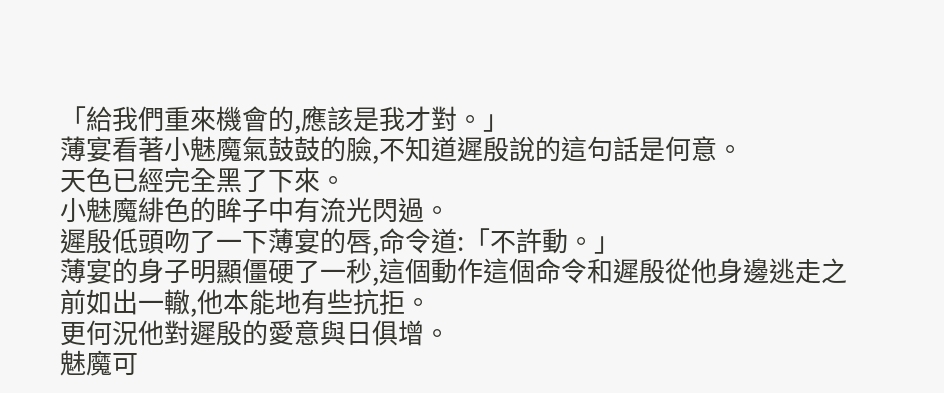「給我們重來機會的,應該是我才對。」
薄宴看著小魅魔氣鼓鼓的臉,不知道遲殷說的這句話是何意。
天色已經完全黑了下來。
小魅魔緋色的眸子中有流光閃過。
遲殷低頭吻了一下薄宴的唇,命令道:「不許動。」
薄宴的身子明顯僵硬了一秒,這個動作這個命令和遲殷從他身邊逃走之前如出一轍,他本能地有些抗拒。
更何況他對遲殷的愛意與日俱增。
魅魔可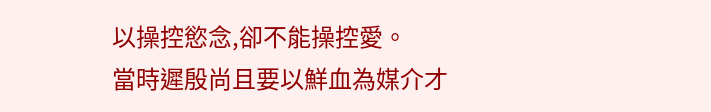以操控慾念,卻不能操控愛。
當時遲殷尚且要以鮮血為媒介才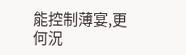能控制薄宴,更何況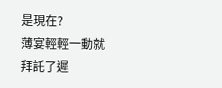是現在?
薄宴輕輕一動就拜託了遲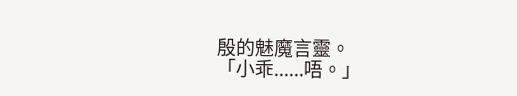殷的魅魔言靈。
「小乖......唔。」